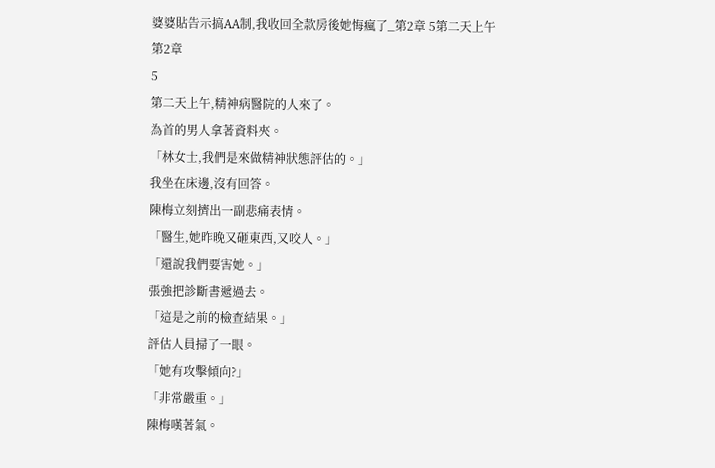婆婆貼告示搞AA制,我收回全款房後她悔瘋了_第2章 5第二天上午
第2章
5
第二天上午,精神病醫院的人來了。
為首的男人拿著資料夾。
「林女士,我們是來做精神狀態評估的。」
我坐在床邊,沒有回答。
陳梅立刻擠出一副悲痛表情。
「醫生,她昨晚又砸東西,又咬人。」
「還說我們要害她。」
張強把診斷書遞過去。
「這是之前的檢查結果。」
評估人員掃了一眼。
「她有攻擊傾向?」
「非常嚴重。」
陳梅嘆著氣。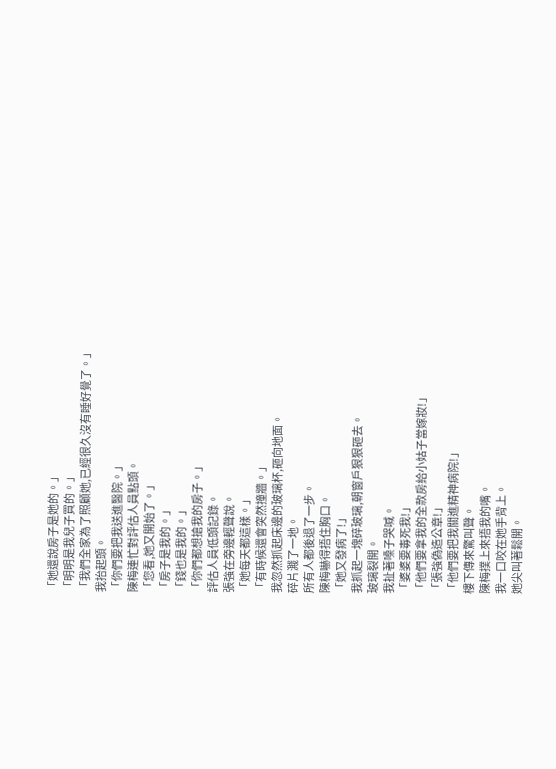「她還說房子是她的。」
「明明是我兒子買的。」
「我們全家為了照顧她,已經很久沒有睡好覺了。」
我抬起頭。
「你們要把我送進醫院。」
陳梅連忙對評估人員點頭。
「您看,她又開始了。」
「房子是我的。」
「錢也是我的。」
「你們都想搶我的房子。」
評估人員低頭記錄。
張強在旁邊輕聲說。
「她每天都這樣。」
「有時候還會突然撞牆。」
我忽然抓起床邊的玻璃杯,砸向地面。
碎片濺了一地。
所有人都後退了一步。
陳梅嚇得捂住胸口。
「她又發病了!」
我抓起一塊碎玻璃,朝窗戶狠狠砸去。
玻璃裂開。
我扯著嗓子哭喊。
「婆婆要毒死我!」
「他們要拿我的全款房給小姑子當嫁妝!」
「張強偽造公章!」
「他們要把我關進精神病院!」
樓下傳來驚叫聲。
陳梅撲上來捂我的嘴。
我一口咬在她手背上。
她尖叫著鬆開。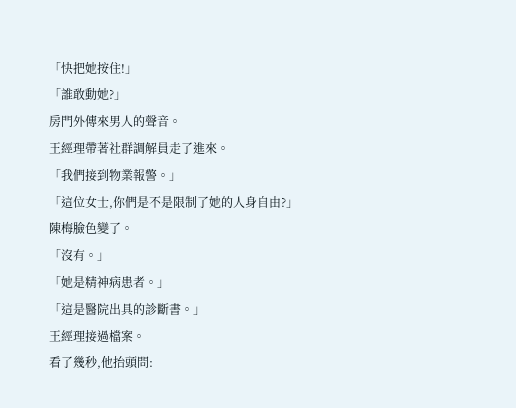「快把她按住!」
「誰敢動她?」
房門外傳來男人的聲音。
王經理帶著社群調解員走了進來。
「我們接到物業報警。」
「這位女士,你們是不是限制了她的人身自由?」
陳梅臉色變了。
「沒有。」
「她是精神病患者。」
「這是醫院出具的診斷書。」
王經理接過檔案。
看了幾秒,他抬頭問: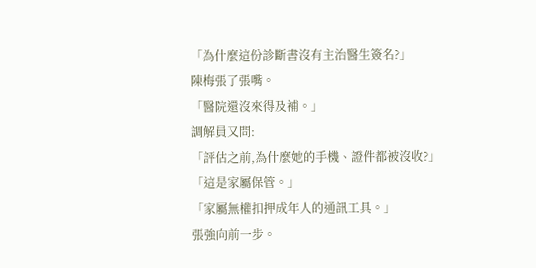「為什麼這份診斷書沒有主治醫生簽名?」
陳梅張了張嘴。
「醫院還沒來得及補。」
調解員又問:
「評估之前,為什麼她的手機、證件都被沒收?」
「這是家屬保管。」
「家屬無權扣押成年人的通訊工具。」
張強向前一步。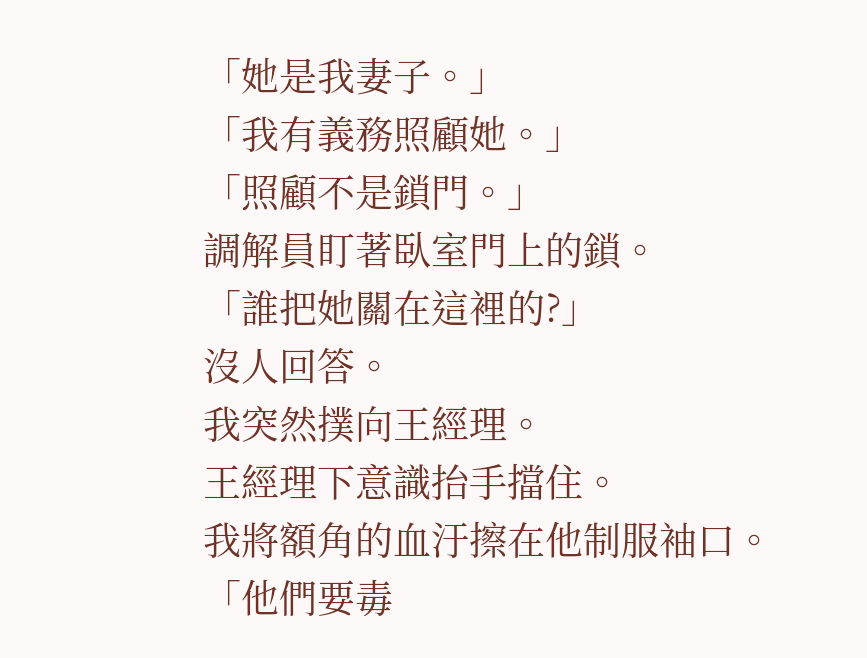「她是我妻子。」
「我有義務照顧她。」
「照顧不是鎖門。」
調解員盯著臥室門上的鎖。
「誰把她關在這裡的?」
沒人回答。
我突然撲向王經理。
王經理下意識抬手擋住。
我將額角的血汙擦在他制服袖口。
「他們要毒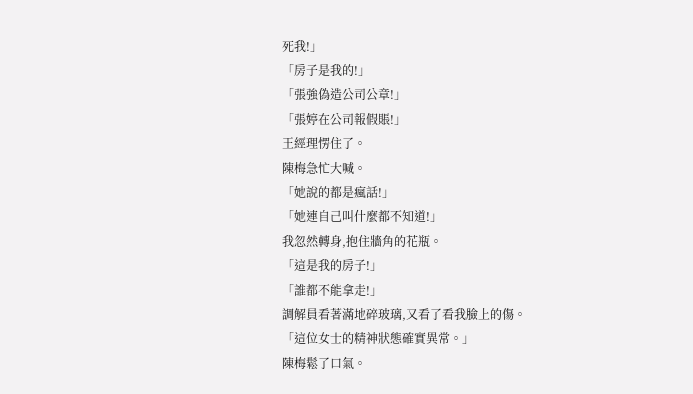死我!」
「房子是我的!」
「張強偽造公司公章!」
「張婷在公司報假賬!」
王經理愣住了。
陳梅急忙大喊。
「她說的都是瘋話!」
「她連自己叫什麼都不知道!」
我忽然轉身,抱住牆角的花瓶。
「這是我的房子!」
「誰都不能拿走!」
調解員看著滿地碎玻璃,又看了看我臉上的傷。
「這位女士的精神狀態確實異常。」
陳梅鬆了口氣。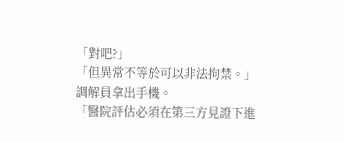「對吧?」
「但異常不等於可以非法拘禁。」
調解員拿出手機。
「醫院評估必須在第三方見證下進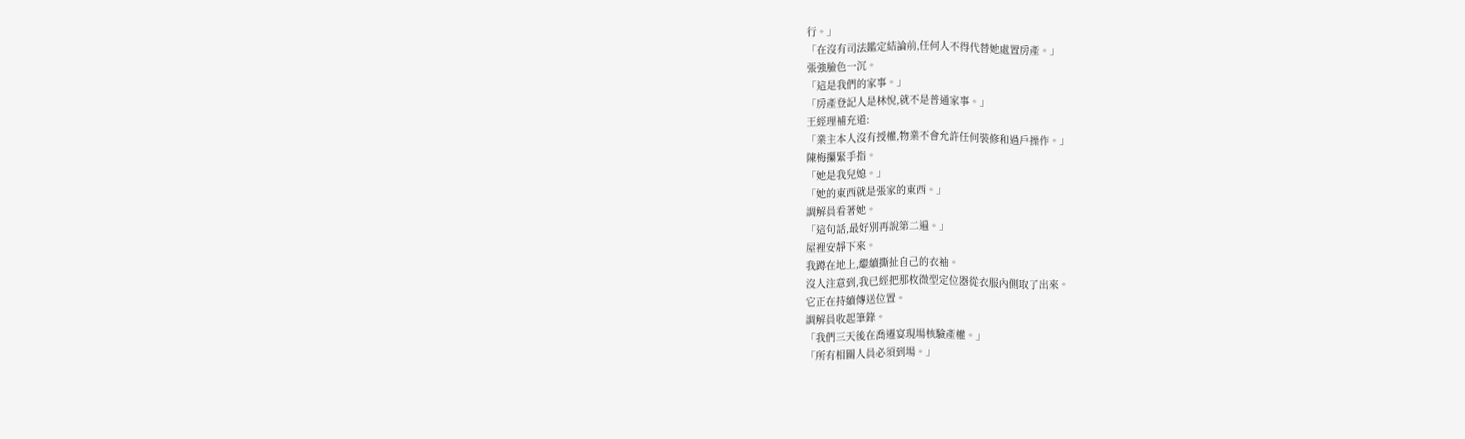行。」
「在沒有司法鑑定結論前,任何人不得代替她處置房產。」
張強臉色一沉。
「這是我們的家事。」
「房產登記人是林悅,就不是普通家事。」
王經理補充道:
「業主本人沒有授權,物業不會允許任何裝修和過戶操作。」
陳梅攥緊手指。
「她是我兒媳。」
「她的東西就是張家的東西。」
調解員看著她。
「這句話,最好別再說第二遍。」
屋裡安靜下來。
我蹲在地上,繼續撕扯自己的衣袖。
沒人注意到,我已經把那枚微型定位器從衣服內側取了出來。
它正在持續傳送位置。
調解員收起筆錄。
「我們三天後在喬遷宴現場核驗產權。」
「所有相關人員必須到場。」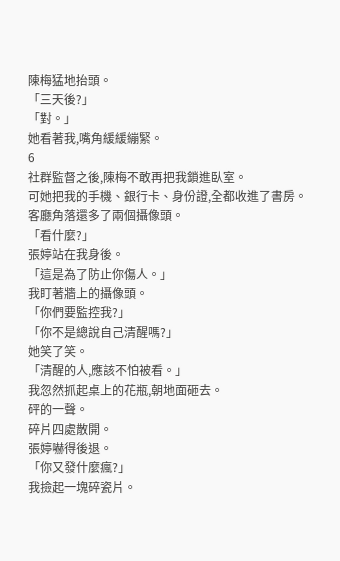陳梅猛地抬頭。
「三天後?」
「對。」
她看著我,嘴角緩緩繃緊。
6
社群監督之後,陳梅不敢再把我鎖進臥室。
可她把我的手機、銀行卡、身份證,全都收進了書房。
客廳角落還多了兩個攝像頭。
「看什麼?」
張婷站在我身後。
「這是為了防止你傷人。」
我盯著牆上的攝像頭。
「你們要監控我?」
「你不是總說自己清醒嗎?」
她笑了笑。
「清醒的人,應該不怕被看。」
我忽然抓起桌上的花瓶,朝地面砸去。
砰的一聲。
碎片四處散開。
張婷嚇得後退。
「你又發什麼瘋?」
我撿起一塊碎瓷片。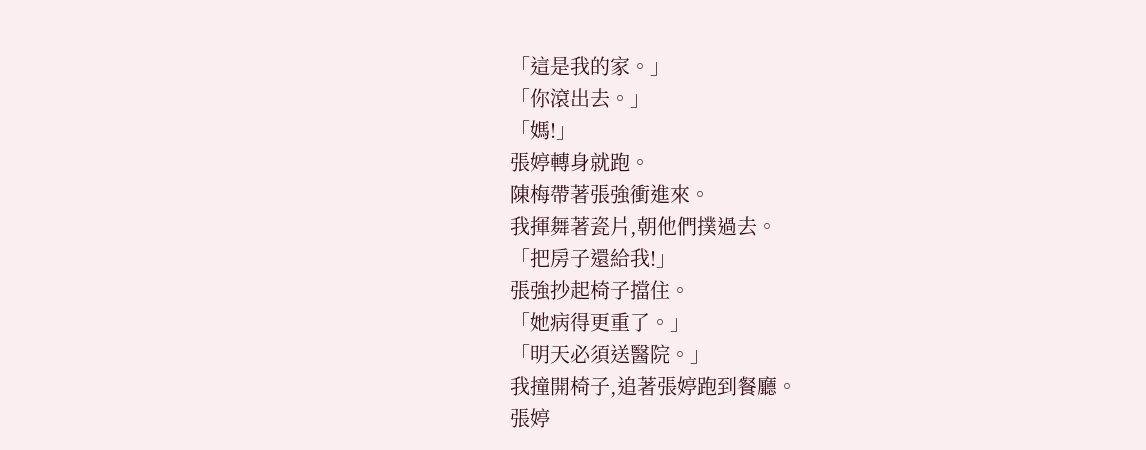「這是我的家。」
「你滾出去。」
「媽!」
張婷轉身就跑。
陳梅帶著張強衝進來。
我揮舞著瓷片,朝他們撲過去。
「把房子還給我!」
張強抄起椅子擋住。
「她病得更重了。」
「明天必須送醫院。」
我撞開椅子,追著張婷跑到餐廳。
張婷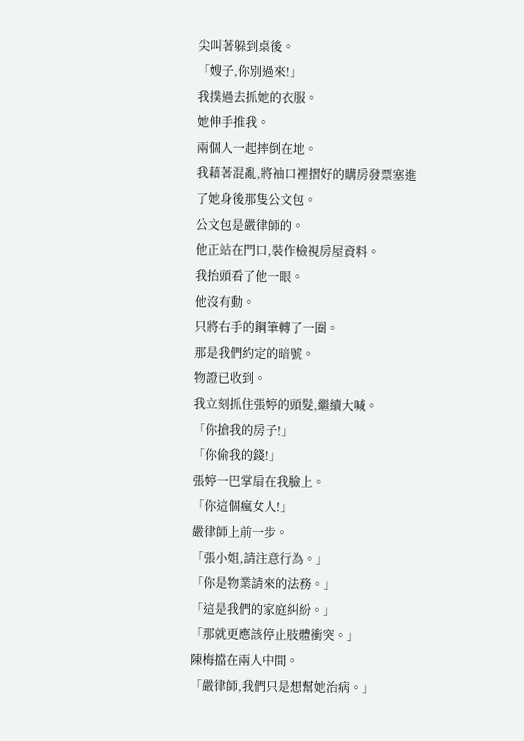尖叫著躲到桌後。
「嫂子,你別過來!」
我撲過去抓她的衣服。
她伸手推我。
兩個人一起摔倒在地。
我藉著混亂,將袖口裡摺好的購房發票塞進了她身後那隻公文包。
公文包是嚴律師的。
他正站在門口,裝作檢視房屋資料。
我抬頭看了他一眼。
他沒有動。
只將右手的鋼筆轉了一圈。
那是我們約定的暗號。
物證已收到。
我立刻抓住張婷的頭髮,繼續大喊。
「你搶我的房子!」
「你偷我的錢!」
張婷一巴掌扇在我臉上。
「你這個瘋女人!」
嚴律師上前一步。
「張小姐,請注意行為。」
「你是物業請來的法務。」
「這是我們的家庭糾紛。」
「那就更應該停止肢體衝突。」
陳梅擋在兩人中間。
「嚴律師,我們只是想幫她治病。」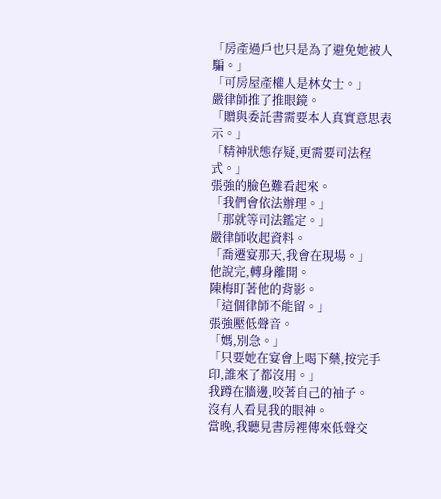「房產過戶也只是為了避免她被人騙。」
「可房屋產權人是林女士。」
嚴律師推了推眼鏡。
「贈與委託書需要本人真實意思表示。」
「精神狀態存疑,更需要司法程式。」
張強的臉色難看起來。
「我們會依法辦理。」
「那就等司法鑑定。」
嚴律師收起資料。
「喬遷宴那天,我會在現場。」
他說完,轉身離開。
陳梅盯著他的背影。
「這個律師不能留。」
張強壓低聲音。
「媽,別急。」
「只要她在宴會上喝下藥,按完手印,誰來了都沒用。」
我蹲在牆邊,咬著自己的袖子。
沒有人看見我的眼神。
當晚,我聽見書房裡傳來低聲交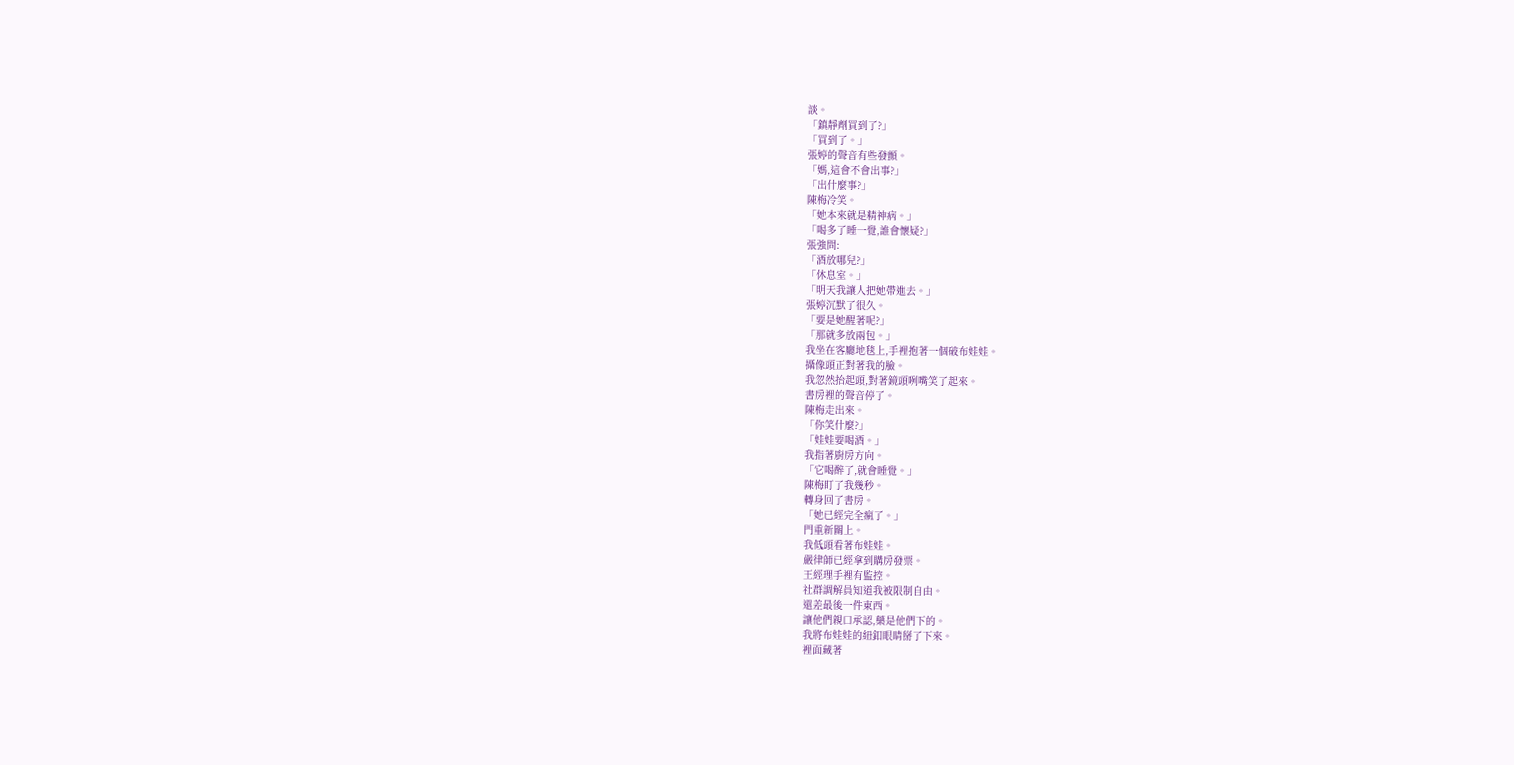談。
「鎮靜劑買到了?」
「買到了。」
張婷的聲音有些發顫。
「媽,這會不會出事?」
「出什麼事?」
陳梅冷笑。
「她本來就是精神病。」
「喝多了睡一覺,誰會懷疑?」
張強問:
「酒放哪兒?」
「休息室。」
「明天我讓人把她帶進去。」
張婷沉默了很久。
「要是她醒著呢?」
「那就多放兩包。」
我坐在客廳地毯上,手裡抱著一個破布娃娃。
攝像頭正對著我的臉。
我忽然抬起頭,對著鏡頭咧嘴笑了起來。
書房裡的聲音停了。
陳梅走出來。
「你笑什麼?」
「娃娃要喝酒。」
我指著廚房方向。
「它喝醉了,就會睡覺。」
陳梅盯了我幾秒。
轉身回了書房。
「她已經完全瘋了。」
門重新關上。
我低頭看著布娃娃。
嚴律師已經拿到購房發票。
王經理手裡有監控。
社群調解員知道我被限制自由。
還差最後一件東西。
讓他們親口承認,藥是他們下的。
我將布娃娃的紐釦眼睛掰了下來。
裡面藏著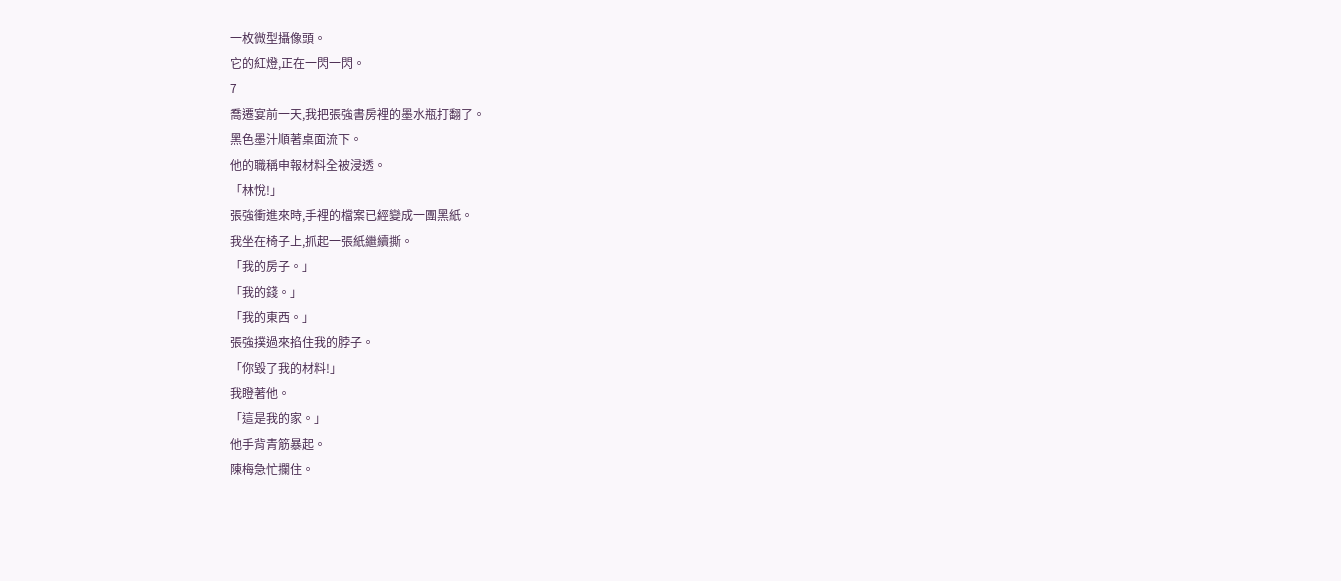一枚微型攝像頭。
它的紅燈,正在一閃一閃。
7
喬遷宴前一天,我把張強書房裡的墨水瓶打翻了。
黑色墨汁順著桌面流下。
他的職稱申報材料全被浸透。
「林悅!」
張強衝進來時,手裡的檔案已經變成一團黑紙。
我坐在椅子上,抓起一張紙繼續撕。
「我的房子。」
「我的錢。」
「我的東西。」
張強撲過來掐住我的脖子。
「你毀了我的材料!」
我瞪著他。
「這是我的家。」
他手背青筋暴起。
陳梅急忙攔住。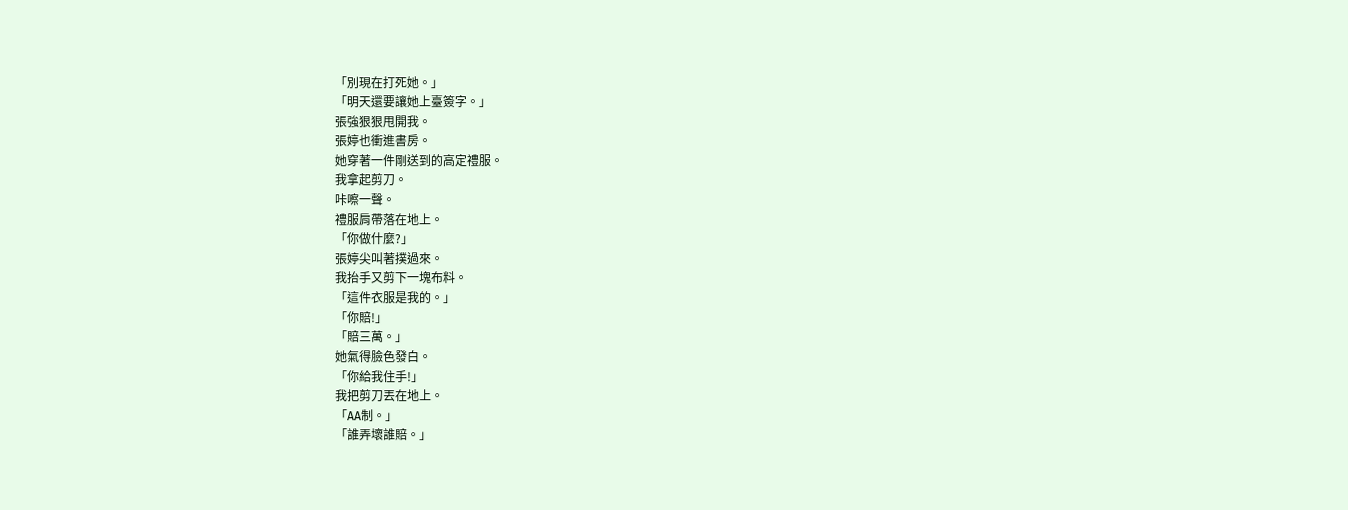「別現在打死她。」
「明天還要讓她上臺簽字。」
張強狠狠甩開我。
張婷也衝進書房。
她穿著一件剛送到的高定禮服。
我拿起剪刀。
咔嚓一聲。
禮服肩帶落在地上。
「你做什麼?」
張婷尖叫著撲過來。
我抬手又剪下一塊布料。
「這件衣服是我的。」
「你賠!」
「賠三萬。」
她氣得臉色發白。
「你給我住手!」
我把剪刀丟在地上。
「AA制。」
「誰弄壞誰賠。」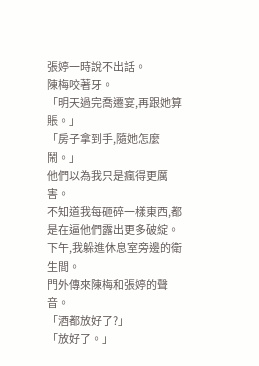張婷一時說不出話。
陳梅咬著牙。
「明天過完喬遷宴,再跟她算賬。」
「房子拿到手,隨她怎麼鬧。」
他們以為我只是瘋得更厲害。
不知道我每砸碎一樣東西,都是在逼他們露出更多破綻。
下午,我躲進休息室旁邊的衛生間。
門外傳來陳梅和張婷的聲音。
「酒都放好了?」
「放好了。」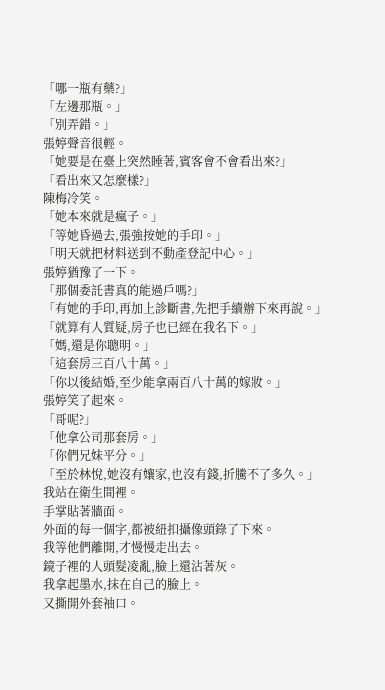「哪一瓶有藥?」
「左邊那瓶。」
「別弄錯。」
張婷聲音很輕。
「她要是在臺上突然睡著,賓客會不會看出來?」
「看出來又怎麼樣?」
陳梅冷笑。
「她本來就是瘋子。」
「等她昏過去,張強按她的手印。」
「明天就把材料送到不動產登記中心。」
張婷猶豫了一下。
「那個委託書真的能過戶嗎?」
「有她的手印,再加上診斷書,先把手續辦下來再說。」
「就算有人質疑,房子也已經在我名下。」
「媽,還是你聰明。」
「這套房三百八十萬。」
「你以後結婚,至少能拿兩百八十萬的嫁妝。」
張婷笑了起來。
「哥呢?」
「他拿公司那套房。」
「你們兄妹平分。」
「至於林悅,她沒有孃家,也沒有錢,折騰不了多久。」
我站在衛生間裡。
手掌貼著牆面。
外面的每一個字,都被紐扣攝像頭錄了下來。
我等他們離開,才慢慢走出去。
鏡子裡的人頭髮凌亂,臉上還沾著灰。
我拿起墨水,抹在自己的臉上。
又撕開外套袖口。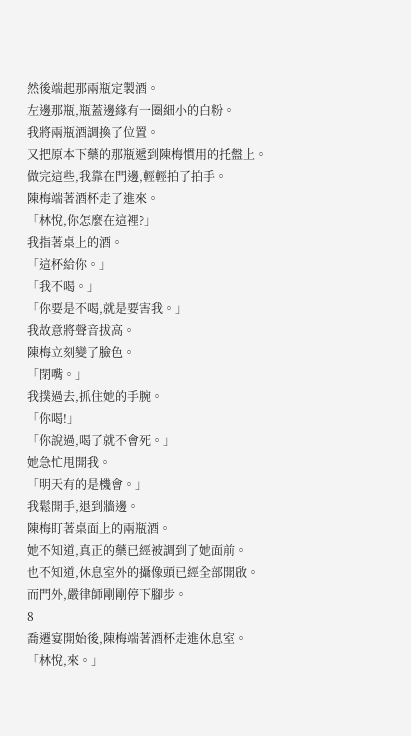然後端起那兩瓶定製酒。
左邊那瓶,瓶蓋邊緣有一圈細小的白粉。
我將兩瓶酒調換了位置。
又把原本下藥的那瓶遞到陳梅慣用的托盤上。
做完這些,我靠在門邊,輕輕拍了拍手。
陳梅端著酒杯走了進來。
「林悅,你怎麼在這裡?」
我指著桌上的酒。
「這杯給你。」
「我不喝。」
「你要是不喝,就是要害我。」
我故意將聲音拔高。
陳梅立刻變了臉色。
「閉嘴。」
我撲過去,抓住她的手腕。
「你喝!」
「你說過,喝了就不會死。」
她急忙甩開我。
「明天有的是機會。」
我鬆開手,退到牆邊。
陳梅盯著桌面上的兩瓶酒。
她不知道,真正的藥已經被調到了她面前。
也不知道,休息室外的攝像頭已經全部開啟。
而門外,嚴律師剛剛停下腳步。
8
喬遷宴開始後,陳梅端著酒杯走進休息室。
「林悅,來。」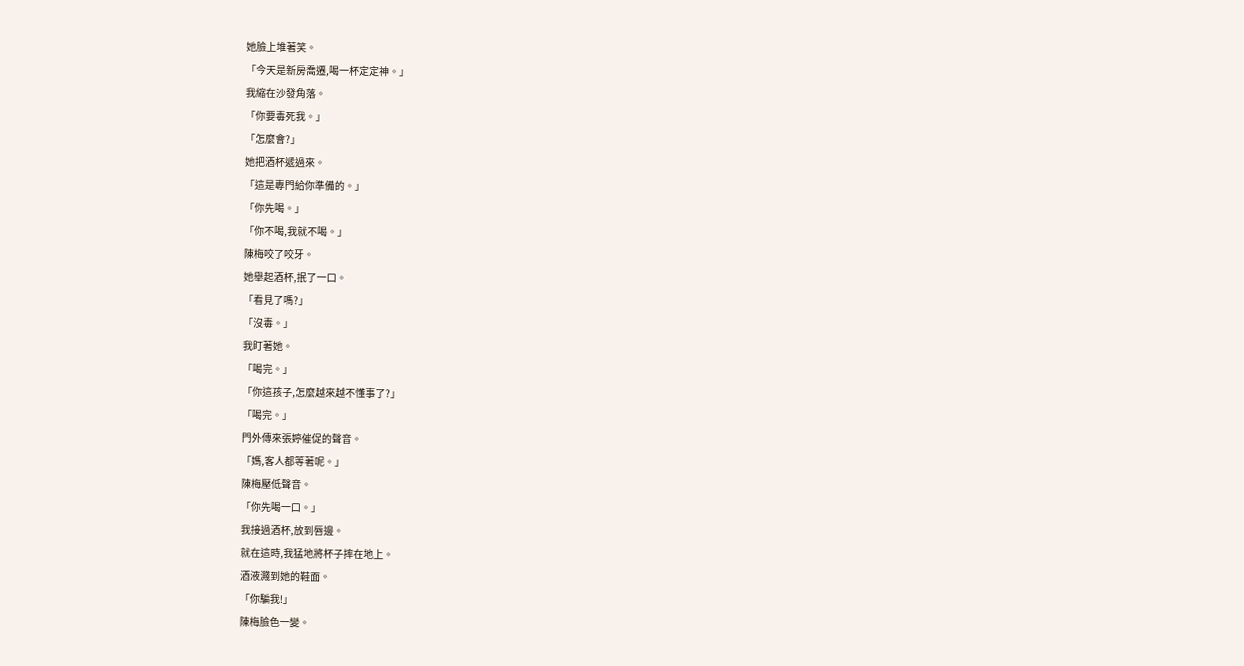她臉上堆著笑。
「今天是新房喬遷,喝一杯定定神。」
我縮在沙發角落。
「你要毒死我。」
「怎麼會?」
她把酒杯遞過來。
「這是專門給你準備的。」
「你先喝。」
「你不喝,我就不喝。」
陳梅咬了咬牙。
她舉起酒杯,抿了一口。
「看見了嗎?」
「沒毒。」
我盯著她。
「喝完。」
「你這孩子,怎麼越來越不懂事了?」
「喝完。」
門外傳來張婷催促的聲音。
「媽,客人都等著呢。」
陳梅壓低聲音。
「你先喝一口。」
我接過酒杯,放到唇邊。
就在這時,我猛地將杯子摔在地上。
酒液濺到她的鞋面。
「你騙我!」
陳梅臉色一變。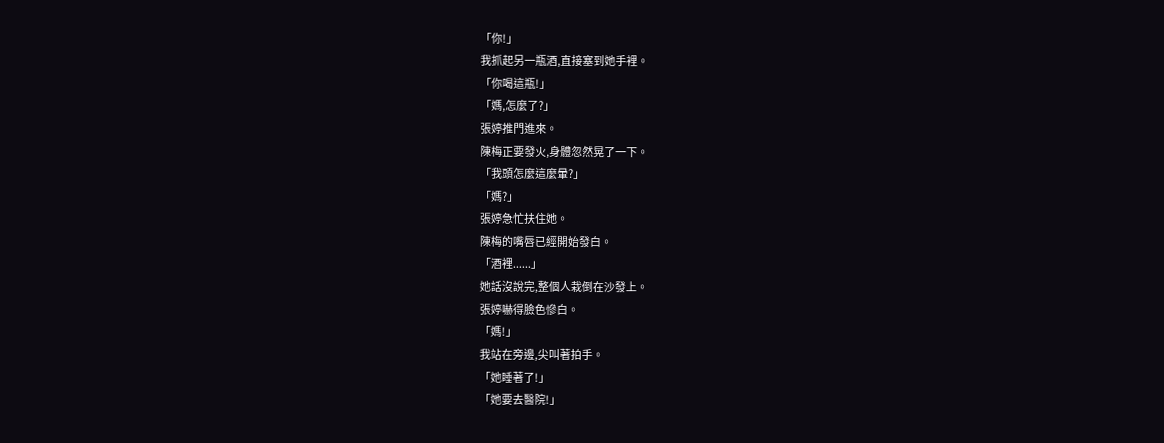「你!」
我抓起另一瓶酒,直接塞到她手裡。
「你喝這瓶!」
「媽,怎麼了?」
張婷推門進來。
陳梅正要發火,身體忽然晃了一下。
「我頭怎麼這麼暈?」
「媽?」
張婷急忙扶住她。
陳梅的嘴唇已經開始發白。
「酒裡......」
她話沒說完,整個人栽倒在沙發上。
張婷嚇得臉色慘白。
「媽!」
我站在旁邊,尖叫著拍手。
「她睡著了!」
「她要去醫院!」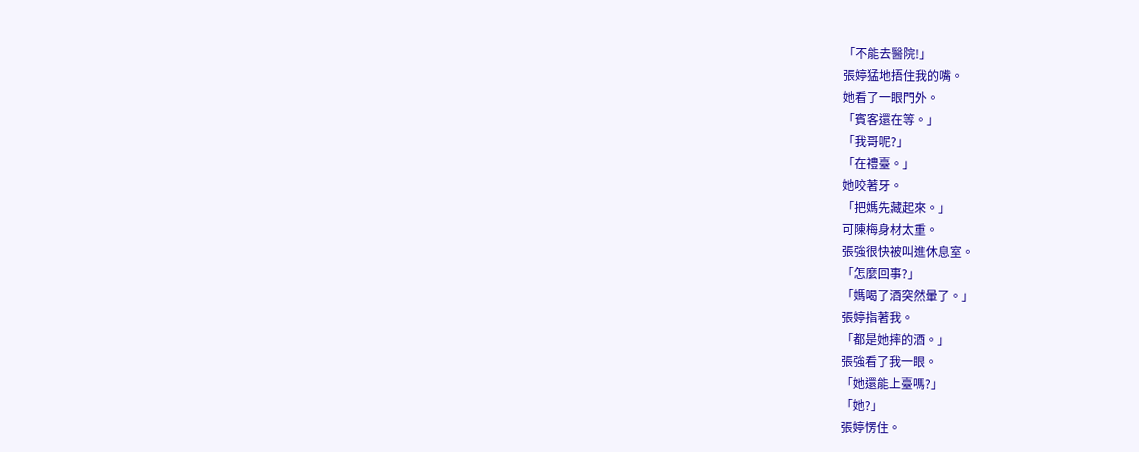「不能去醫院!」
張婷猛地捂住我的嘴。
她看了一眼門外。
「賓客還在等。」
「我哥呢?」
「在禮臺。」
她咬著牙。
「把媽先藏起來。」
可陳梅身材太重。
張強很快被叫進休息室。
「怎麼回事?」
「媽喝了酒突然暈了。」
張婷指著我。
「都是她摔的酒。」
張強看了我一眼。
「她還能上臺嗎?」
「她?」
張婷愣住。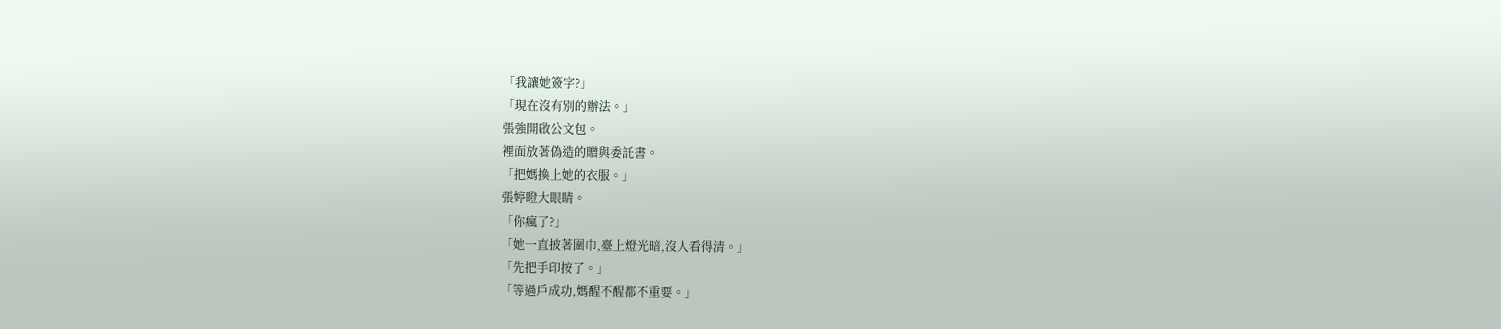「我讓她簽字?」
「現在沒有別的辦法。」
張強開啟公文包。
裡面放著偽造的贈與委託書。
「把媽換上她的衣服。」
張婷瞪大眼睛。
「你瘋了?」
「她一直披著圍巾,臺上燈光暗,沒人看得清。」
「先把手印按了。」
「等過戶成功,媽醒不醒都不重要。」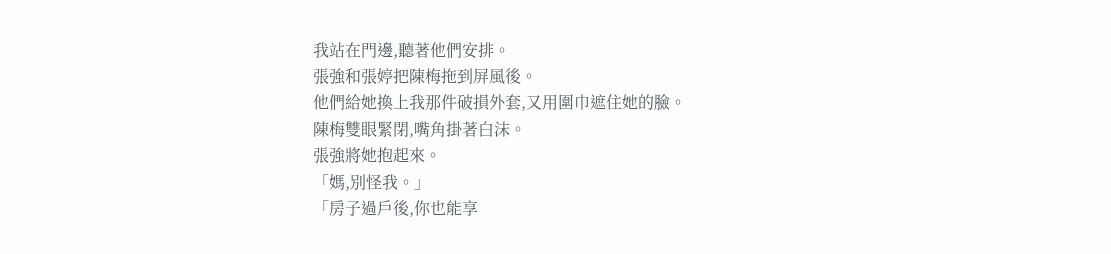我站在門邊,聽著他們安排。
張強和張婷把陳梅拖到屏風後。
他們給她換上我那件破損外套,又用圍巾遮住她的臉。
陳梅雙眼緊閉,嘴角掛著白沫。
張強將她抱起來。
「媽,別怪我。」
「房子過戶後,你也能享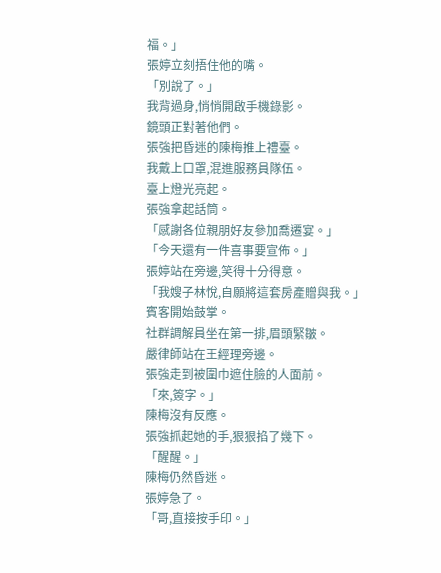福。」
張婷立刻捂住他的嘴。
「別說了。」
我背過身,悄悄開啟手機錄影。
鏡頭正對著他們。
張強把昏迷的陳梅推上禮臺。
我戴上口罩,混進服務員隊伍。
臺上燈光亮起。
張強拿起話筒。
「感謝各位親朋好友參加喬遷宴。」
「今天還有一件喜事要宣佈。」
張婷站在旁邊,笑得十分得意。
「我嫂子林悅,自願將這套房產贈與我。」
賓客開始鼓掌。
社群調解員坐在第一排,眉頭緊皺。
嚴律師站在王經理旁邊。
張強走到被圍巾遮住臉的人面前。
「來,簽字。」
陳梅沒有反應。
張強抓起她的手,狠狠掐了幾下。
「醒醒。」
陳梅仍然昏迷。
張婷急了。
「哥,直接按手印。」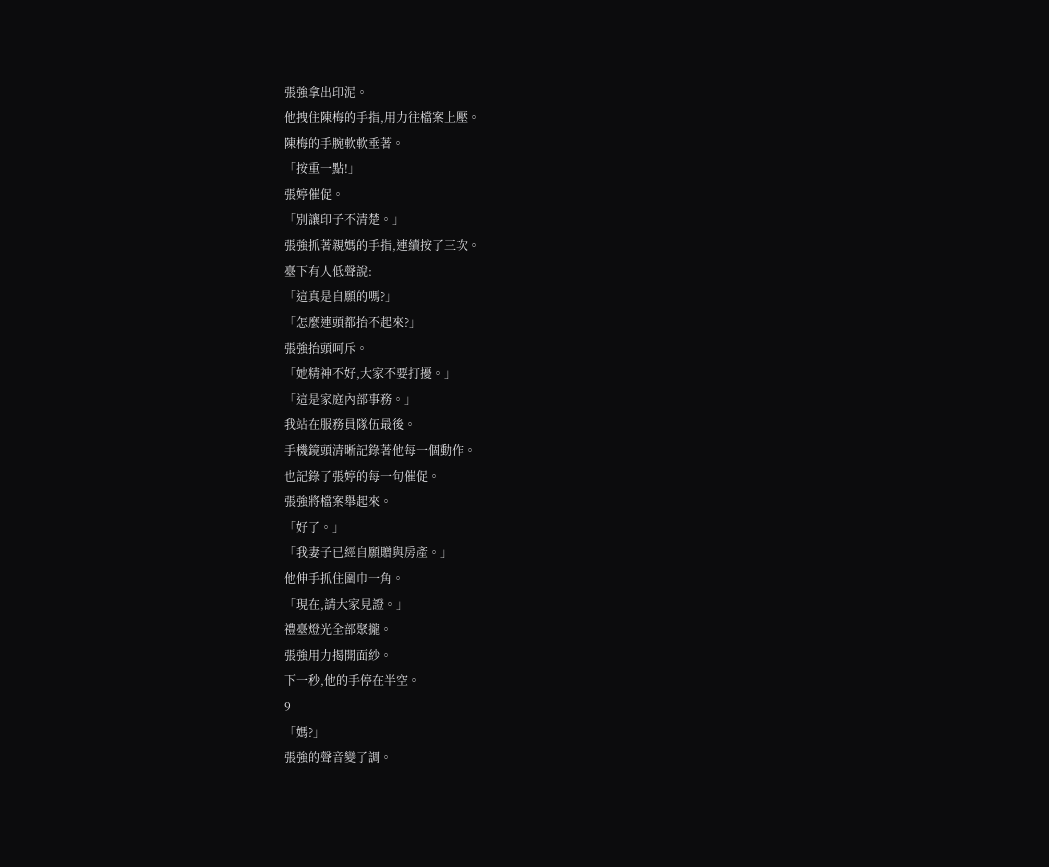張強拿出印泥。
他拽住陳梅的手指,用力往檔案上壓。
陳梅的手腕軟軟垂著。
「按重一點!」
張婷催促。
「別讓印子不清楚。」
張強抓著親媽的手指,連續按了三次。
臺下有人低聲說:
「這真是自願的嗎?」
「怎麼連頭都抬不起來?」
張強抬頭呵斥。
「她精神不好,大家不要打擾。」
「這是家庭內部事務。」
我站在服務員隊伍最後。
手機鏡頭清晰記錄著他每一個動作。
也記錄了張婷的每一句催促。
張強將檔案舉起來。
「好了。」
「我妻子已經自願贈與房產。」
他伸手抓住圍巾一角。
「現在,請大家見證。」
禮臺燈光全部聚攏。
張強用力揭開面紗。
下一秒,他的手停在半空。
9
「媽?」
張強的聲音變了調。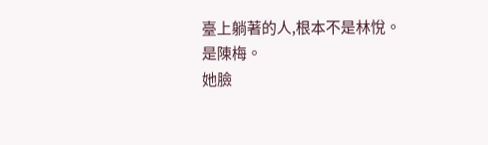臺上躺著的人,根本不是林悅。
是陳梅。
她臉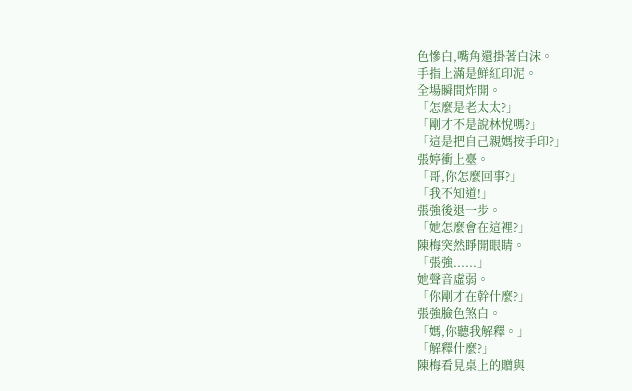色慘白,嘴角還掛著白沫。
手指上滿是鮮紅印泥。
全場瞬間炸開。
「怎麼是老太太?」
「剛才不是說林悅嗎?」
「這是把自己親媽按手印?」
張婷衝上臺。
「哥,你怎麼回事?」
「我不知道!」
張強後退一步。
「她怎麼會在這裡?」
陳梅突然睜開眼睛。
「張強......」
她聲音虛弱。
「你剛才在幹什麼?」
張強臉色煞白。
「媽,你聽我解釋。」
「解釋什麼?」
陳梅看見桌上的贈與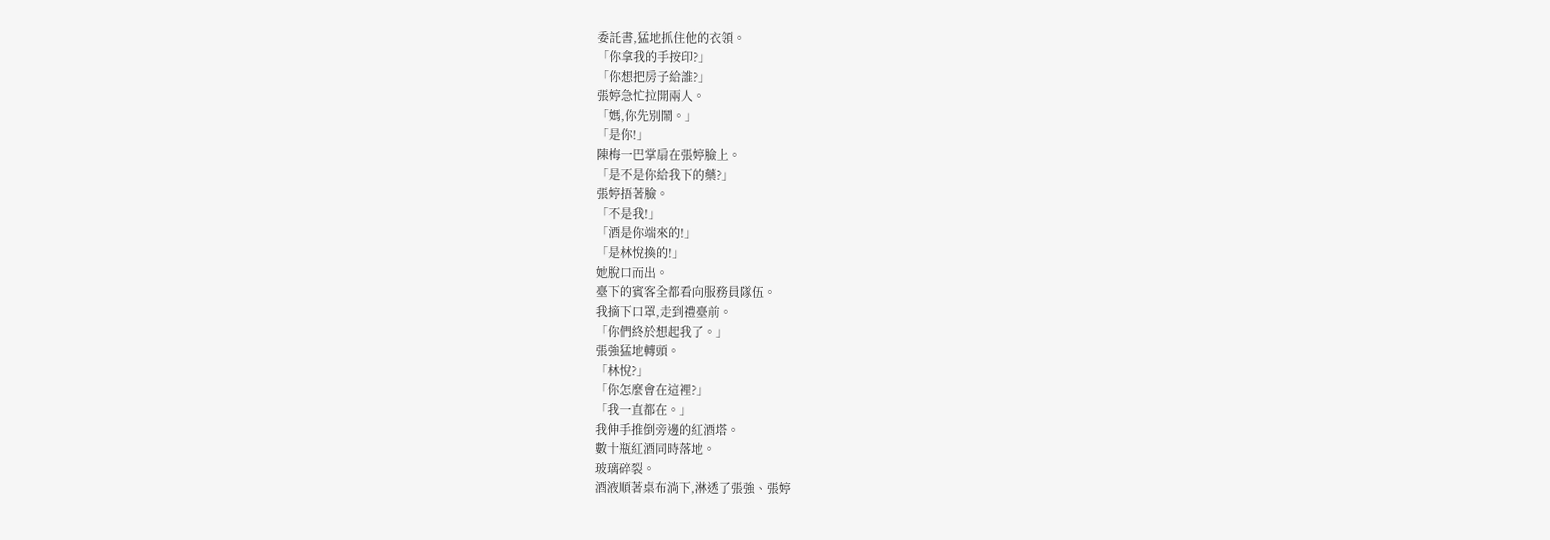委託書,猛地抓住他的衣領。
「你拿我的手按印?」
「你想把房子給誰?」
張婷急忙拉開兩人。
「媽,你先別鬧。」
「是你!」
陳梅一巴掌扇在張婷臉上。
「是不是你給我下的藥?」
張婷捂著臉。
「不是我!」
「酒是你端來的!」
「是林悅換的!」
她脫口而出。
臺下的賓客全都看向服務員隊伍。
我摘下口罩,走到禮臺前。
「你們終於想起我了。」
張強猛地轉頭。
「林悅?」
「你怎麼會在這裡?」
「我一直都在。」
我伸手推倒旁邊的紅酒塔。
數十瓶紅酒同時落地。
玻璃碎裂。
酒液順著桌布淌下,淋透了張強、張婷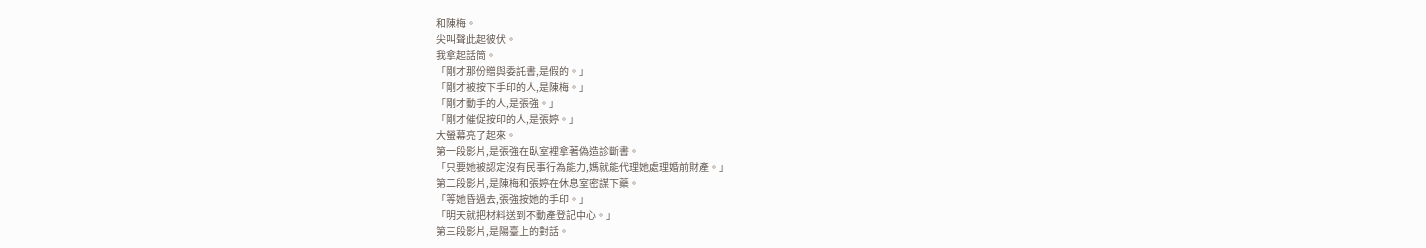和陳梅。
尖叫聲此起彼伏。
我拿起話筒。
「剛才那份贈與委託書,是假的。」
「剛才被按下手印的人,是陳梅。」
「剛才動手的人,是張強。」
「剛才催促按印的人,是張婷。」
大螢幕亮了起來。
第一段影片,是張強在臥室裡拿著偽造診斷書。
「只要她被認定沒有民事行為能力,媽就能代理她處理婚前財產。」
第二段影片,是陳梅和張婷在休息室密謀下藥。
「等她昏過去,張強按她的手印。」
「明天就把材料送到不動產登記中心。」
第三段影片,是陽臺上的對話。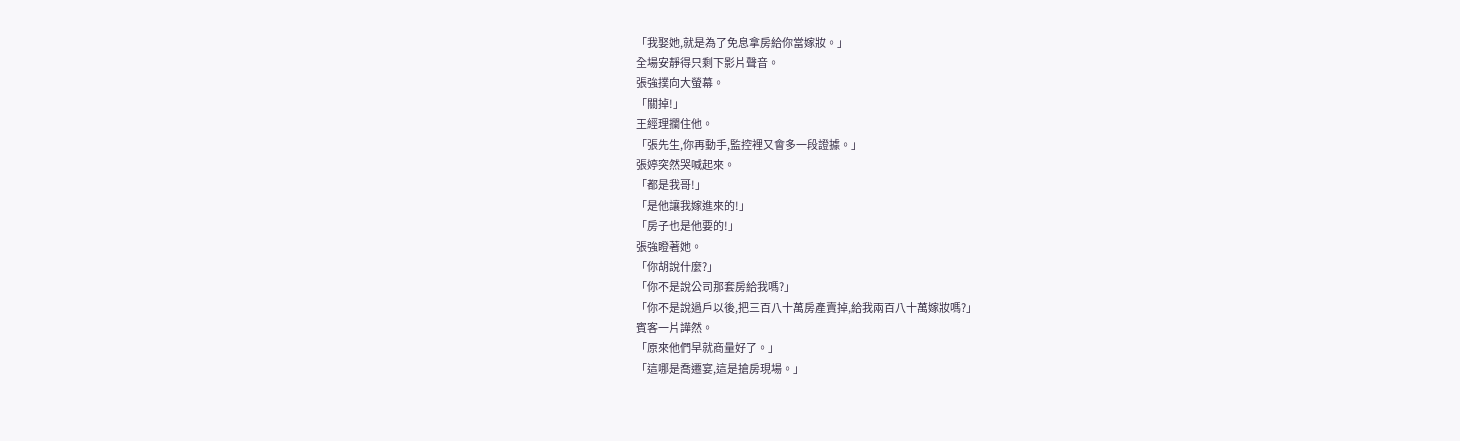「我娶她,就是為了免息拿房給你當嫁妝。」
全場安靜得只剩下影片聲音。
張強撲向大螢幕。
「關掉!」
王經理攔住他。
「張先生,你再動手,監控裡又會多一段證據。」
張婷突然哭喊起來。
「都是我哥!」
「是他讓我嫁進來的!」
「房子也是他要的!」
張強瞪著她。
「你胡說什麼?」
「你不是說公司那套房給我嗎?」
「你不是說過戶以後,把三百八十萬房產賣掉,給我兩百八十萬嫁妝嗎?」
賓客一片譁然。
「原來他們早就商量好了。」
「這哪是喬遷宴,這是搶房現場。」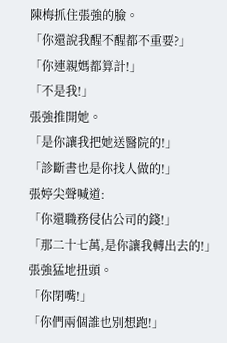陳梅抓住張強的臉。
「你還說我醒不醒都不重要?」
「你連親媽都算計!」
「不是我!」
張強推開她。
「是你讓我把她送醫院的!」
「診斷書也是你找人做的!」
張婷尖聲喊道:
「你還職務侵佔公司的錢!」
「那二十七萬,是你讓我轉出去的!」
張強猛地扭頭。
「你閉嘴!」
「你們兩個誰也別想跑!」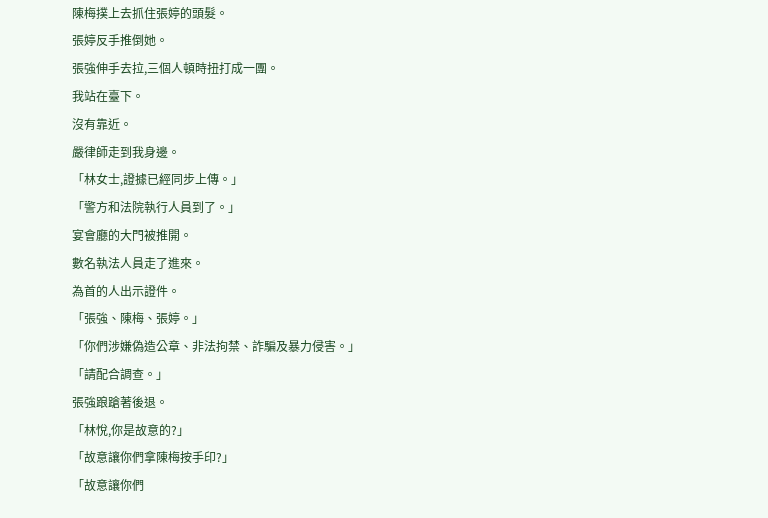陳梅撲上去抓住張婷的頭髮。
張婷反手推倒她。
張強伸手去拉,三個人頓時扭打成一團。
我站在臺下。
沒有靠近。
嚴律師走到我身邊。
「林女士,證據已經同步上傳。」
「警方和法院執行人員到了。」
宴會廳的大門被推開。
數名執法人員走了進來。
為首的人出示證件。
「張強、陳梅、張婷。」
「你們涉嫌偽造公章、非法拘禁、詐騙及暴力侵害。」
「請配合調查。」
張強踉蹌著後退。
「林悅,你是故意的?」
「故意讓你們拿陳梅按手印?」
「故意讓你們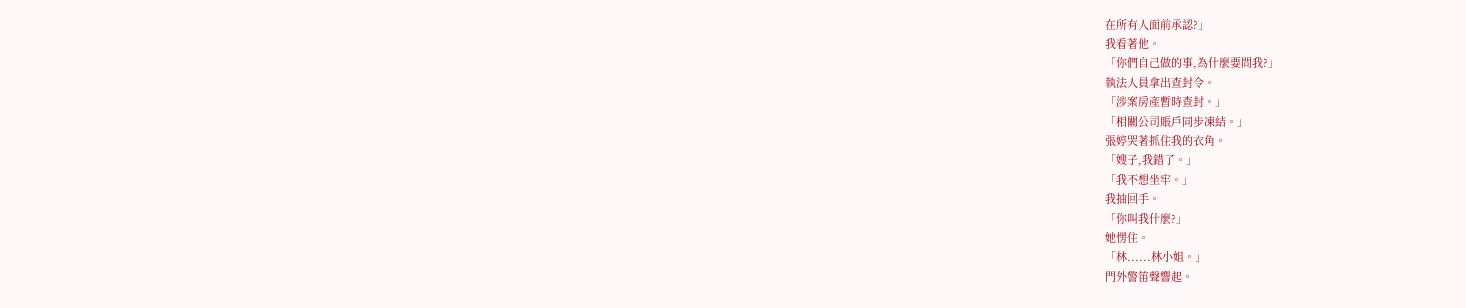在所有人面前承認?」
我看著他。
「你們自己做的事,為什麼要問我?」
執法人員拿出查封令。
「涉案房產暫時查封。」
「相關公司賬戶同步凍結。」
張婷哭著抓住我的衣角。
「嫂子,我錯了。」
「我不想坐牢。」
我抽回手。
「你叫我什麼?」
她愣住。
「林......林小姐。」
門外警笛聲響起。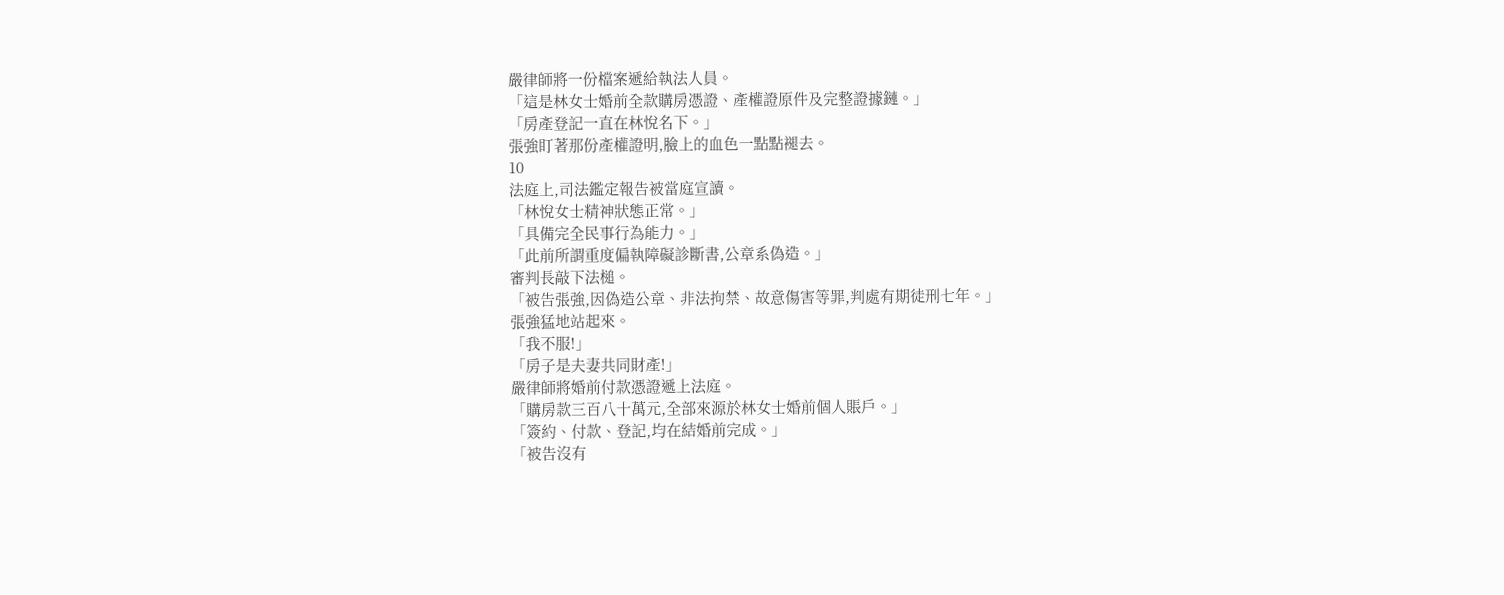嚴律師將一份檔案遞給執法人員。
「這是林女士婚前全款購房憑證、產權證原件及完整證據鏈。」
「房產登記一直在林悅名下。」
張強盯著那份產權證明,臉上的血色一點點褪去。
10
法庭上,司法鑑定報告被當庭宣讀。
「林悅女士精神狀態正常。」
「具備完全民事行為能力。」
「此前所謂重度偏執障礙診斷書,公章系偽造。」
審判長敲下法槌。
「被告張強,因偽造公章、非法拘禁、故意傷害等罪,判處有期徒刑七年。」
張強猛地站起來。
「我不服!」
「房子是夫妻共同財產!」
嚴律師將婚前付款憑證遞上法庭。
「購房款三百八十萬元,全部來源於林女士婚前個人賬戶。」
「簽約、付款、登記,均在結婚前完成。」
「被告沒有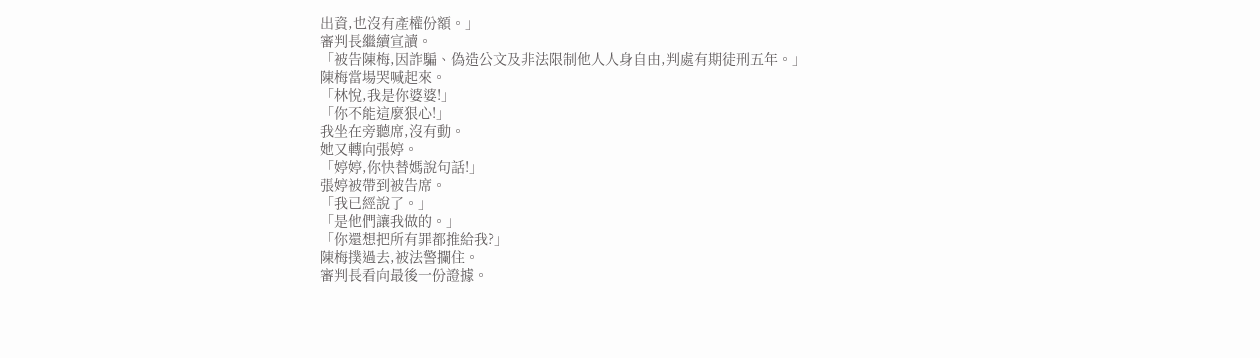出資,也沒有產權份額。」
審判長繼續宣讀。
「被告陳梅,因詐騙、偽造公文及非法限制他人人身自由,判處有期徒刑五年。」
陳梅當場哭喊起來。
「林悅,我是你婆婆!」
「你不能這麼狠心!」
我坐在旁聽席,沒有動。
她又轉向張婷。
「婷婷,你快替媽說句話!」
張婷被帶到被告席。
「我已經說了。」
「是他們讓我做的。」
「你還想把所有罪都推給我?」
陳梅撲過去,被法警攔住。
審判長看向最後一份證據。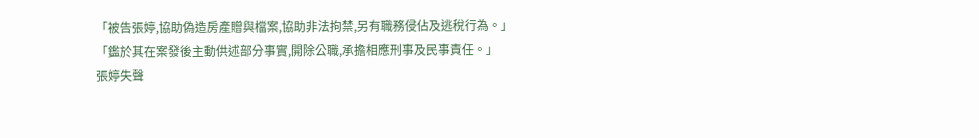「被告張婷,協助偽造房產贈與檔案,協助非法拘禁,另有職務侵佔及逃稅行為。」
「鑑於其在案發後主動供述部分事實,開除公職,承擔相應刑事及民事責任。」
張婷失聲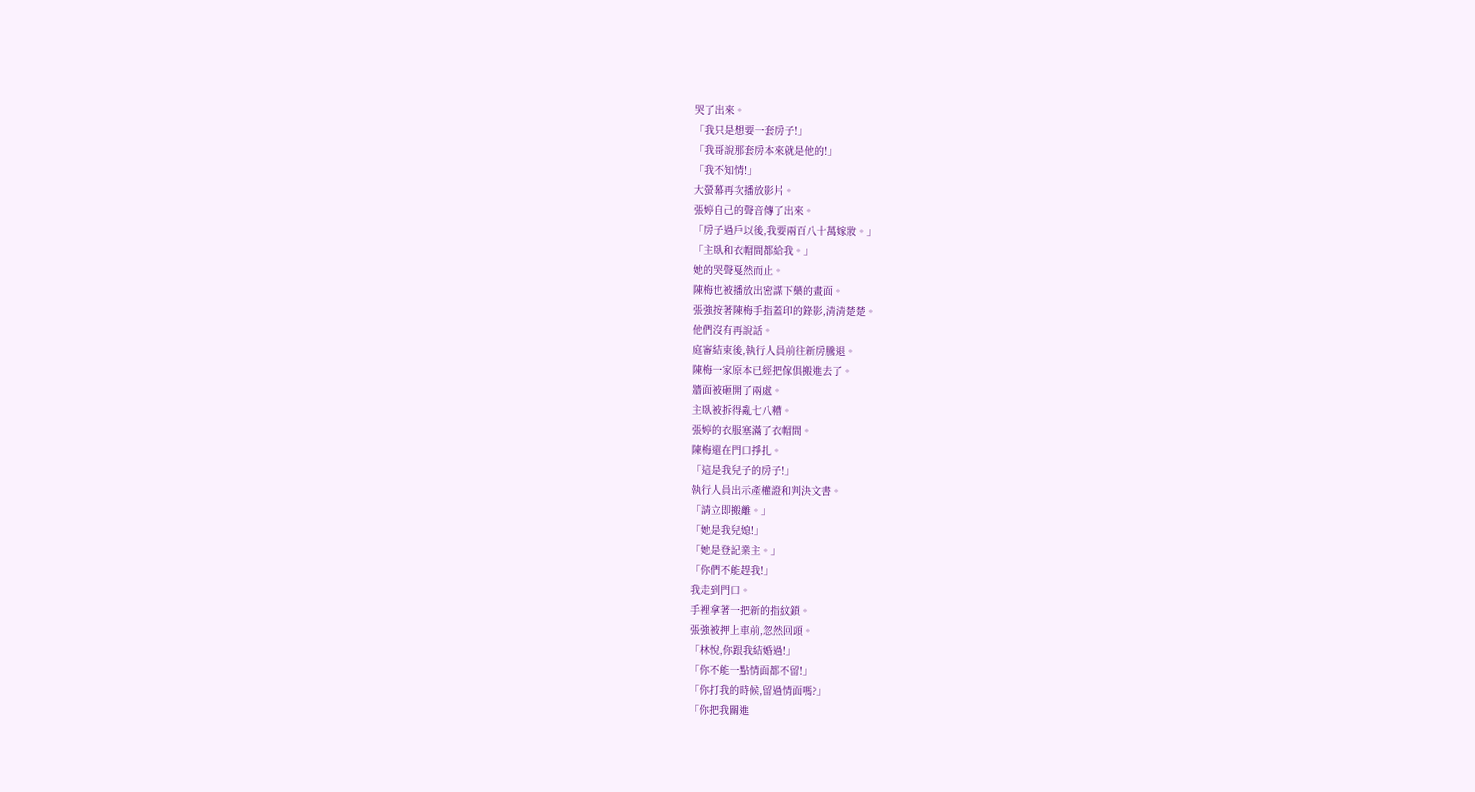哭了出來。
「我只是想要一套房子!」
「我哥說那套房本來就是他的!」
「我不知情!」
大螢幕再次播放影片。
張婷自己的聲音傳了出來。
「房子過戶以後,我要兩百八十萬嫁妝。」
「主臥和衣帽間都給我。」
她的哭聲戛然而止。
陳梅也被播放出密謀下藥的畫面。
張強按著陳梅手指蓋印的錄影,清清楚楚。
他們沒有再說話。
庭審結束後,執行人員前往新房騰退。
陳梅一家原本已經把傢俱搬進去了。
牆面被砸開了兩處。
主臥被拆得亂七八糟。
張婷的衣服塞滿了衣帽間。
陳梅還在門口掙扎。
「這是我兒子的房子!」
執行人員出示產權證和判決文書。
「請立即搬離。」
「她是我兒媳!」
「她是登記業主。」
「你們不能趕我!」
我走到門口。
手裡拿著一把新的指紋鎖。
張強被押上車前,忽然回頭。
「林悅,你跟我結婚過!」
「你不能一點情面都不留!」
「你打我的時候,留過情面嗎?」
「你把我關進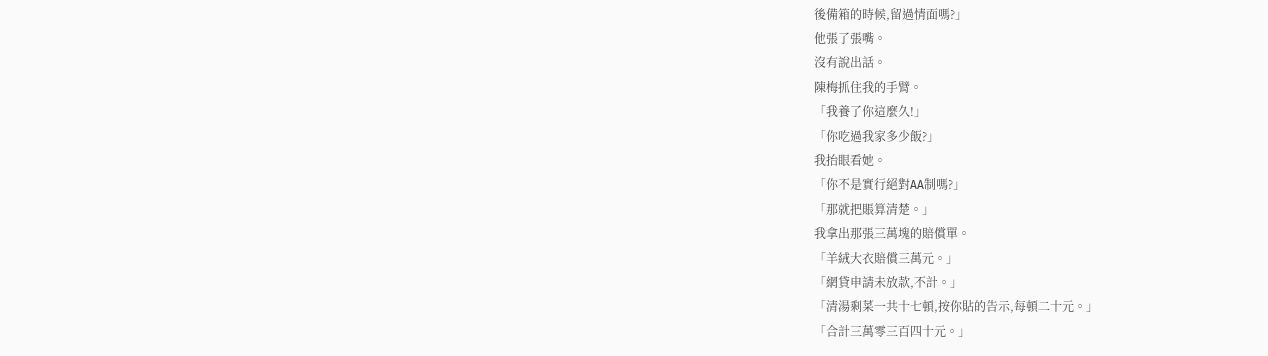後備箱的時候,留過情面嗎?」
他張了張嘴。
沒有說出話。
陳梅抓住我的手臂。
「我養了你這麼久!」
「你吃過我家多少飯?」
我抬眼看她。
「你不是實行絕對AA制嗎?」
「那就把賬算清楚。」
我拿出那張三萬塊的賠償單。
「羊絨大衣賠償三萬元。」
「網貸申請未放款,不計。」
「清湯剩菜一共十七頓,按你貼的告示,每頓二十元。」
「合計三萬零三百四十元。」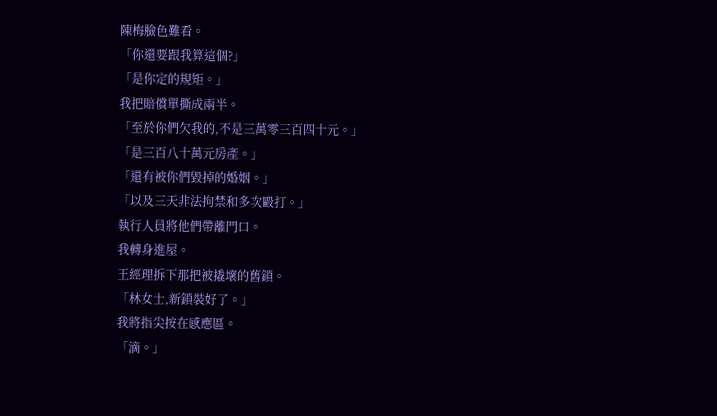陳梅臉色難看。
「你還要跟我算這個?」
「是你定的規矩。」
我把賠償單撕成兩半。
「至於你們欠我的,不是三萬零三百四十元。」
「是三百八十萬元房產。」
「還有被你們毀掉的婚姻。」
「以及三天非法拘禁和多次毆打。」
執行人員將他們帶離門口。
我轉身進屋。
王經理拆下那把被撬壞的舊鎖。
「林女士,新鎖裝好了。」
我將指尖按在感應區。
「滴。」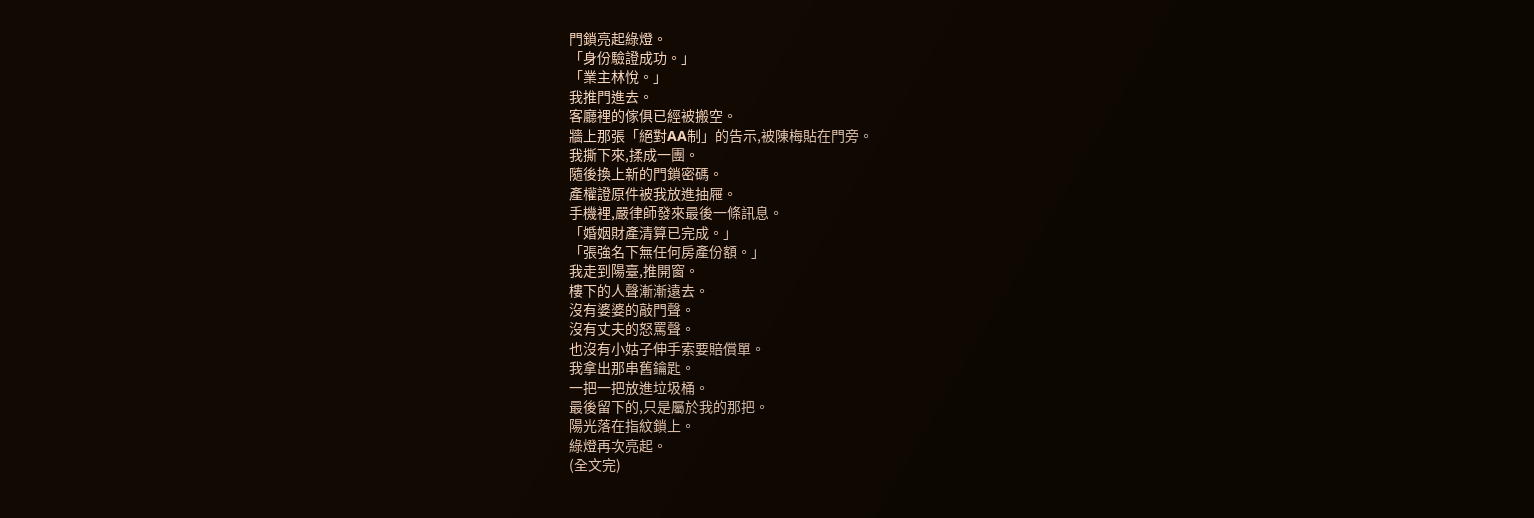門鎖亮起綠燈。
「身份驗證成功。」
「業主林悅。」
我推門進去。
客廳裡的傢俱已經被搬空。
牆上那張「絕對AA制」的告示,被陳梅貼在門旁。
我撕下來,揉成一團。
隨後換上新的門鎖密碼。
產權證原件被我放進抽屜。
手機裡,嚴律師發來最後一條訊息。
「婚姻財產清算已完成。」
「張強名下無任何房產份額。」
我走到陽臺,推開窗。
樓下的人聲漸漸遠去。
沒有婆婆的敲門聲。
沒有丈夫的怒罵聲。
也沒有小姑子伸手索要賠償單。
我拿出那串舊鑰匙。
一把一把放進垃圾桶。
最後留下的,只是屬於我的那把。
陽光落在指紋鎖上。
綠燈再次亮起。
(全文完)